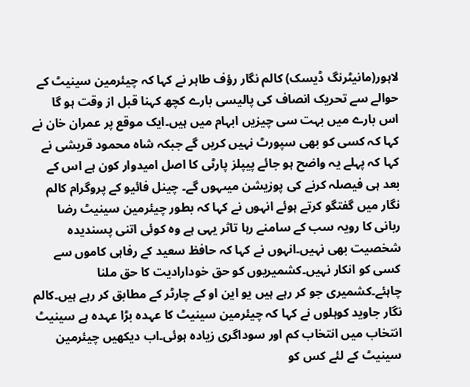لاہور(مانیٹرنگ ڈیسک) کالم نگار رؤف طاہر نے کہا کہ چیئرمین سینیٹ کے حوالے سے تحریک انصاف کی پالیسی بارے کچھ کہنا قبل از وقت ہو گا اس بارے میں بہت سی چیزیں ابہام میں ہیں۔ایک موقع پر عمران خان نے کہا کہ کسی کو بھی سپورٹ نہیں کریں گے جبکہ شاہ محمود قریشی نے کہا کہ پہلے یہ واضح ہو جائے پیپلز پارٹی کا اصل امیدوار کون ہے اس کے بعد ہی فیصلہ کرنے کی پوزیشن میںہوں گے۔ چینل فائیو کے پروگرام کالم نگار میں گفتگو کرتے ہوئے انہوں نے کہا کہ بطور چیئرمین سینیٹ رضا ربانی کا رویہ سب کے سامنے رہا تاثر یہی ہے وہ کوئی اتنی پسندیدہ شخصیت بھی نہیں۔انہوں نے کہا کہ حافظ سعید کے رفاہی کاموں سے کسی کو انکار نہیں۔کشمیریوں کو حق خودارادیت کا حق ملنا چاہئے۔کشمیری جو کر رہے ہیں یو این او کے چارٹر کے مطابق کر رہے ہیں۔کالم نگار جاوید کوہلوں نے کہا کہ چیئرمین سینیٹ کا عہدہ بڑا عہدہ ہے سینیٹ انتخاب میں انتخاب کم اور سوداگری زیادہ ہوئی۔اب دیکھیں چیئرمین سینیٹ کے لئے کس کو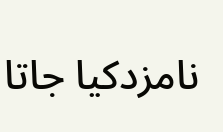نامزدکیا جاتا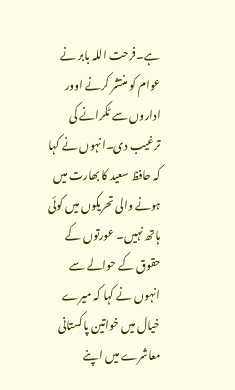ہے۔فرحت اللہ بابر نے عوام کو منتشر کرنے اوور اداروں سے ٹکرانے کی ترغیب دی۔انہوں نے کہا کہ حافظ سعید کا بھارت میں ہونے والی تحریکوں میں کوئی ہاتھ نہیں۔ عورتوں کے حقوق کے حوالے سے انہوں نے کہا کہ میرے خیال میں خواتین پاکستانی معاشرے میں اپنے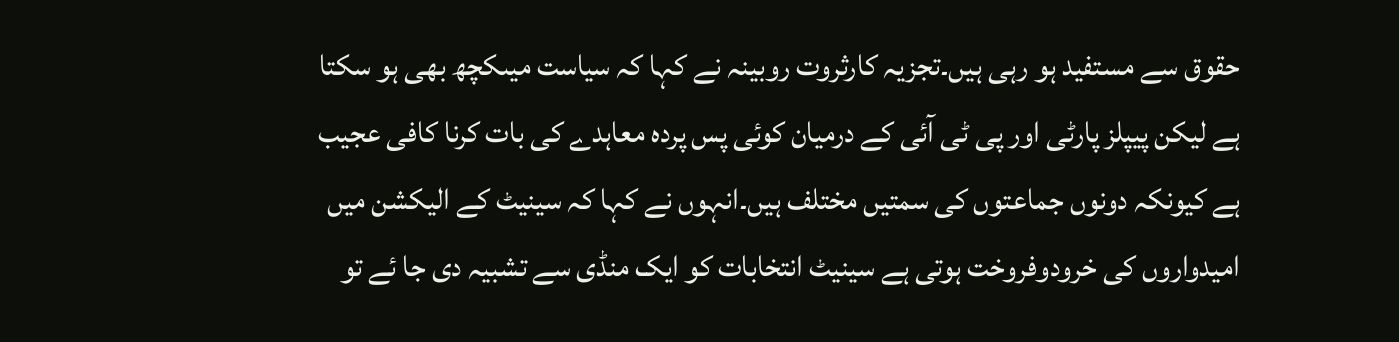حقوق سے مستفید ہو رہی ہیں۔تجزیہ کارثروت روبینہ نے کہا کہ سیاست میںکچھ بھی ہو سکتا ہے لیکن پیپلز پارٹی اور پی ٹی آئی کے درمیان کوئی پس پردہ معاہدے کی بات کرنا کافی عجیب ہے کیونکہ دونوں جماعتوں کی سمتیں مختلف ہیں۔انہوں نے کہا کہ سینیٹ کے الیکشن میں امیدواروں کی خرودوفروخت ہوتی ہے سینیٹ انتخابات کو ایک منڈی سے تشبیہ دی جا ئے تو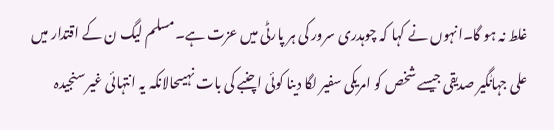غلط نہ ہو گا۔انہوں نے کہا کہ چوہدری سرور کی ہر پارٹی میں عزت ہے۔مسلم لیگ ن کے اقتدار میں علی جہانٰگیر صدیقی جیسے شخص کو امریکی سفیر لگا دینا کوئی اچنبے کی بات نہیںحالانکہ یہ انتہائی غیر سنجیدہ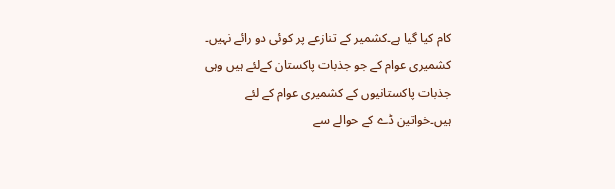کام کیا گیا ہے۔کشمیر کے تنازعے پر کوئی دو رائے نہیں۔ کشمیری عوام کے جو جذبات پاکستان کےلئے ہیں وہی جذبات پاکستانیوں کے کشمیری عوام کے لئے ہیں۔خواتین ڈے کے حوالے سے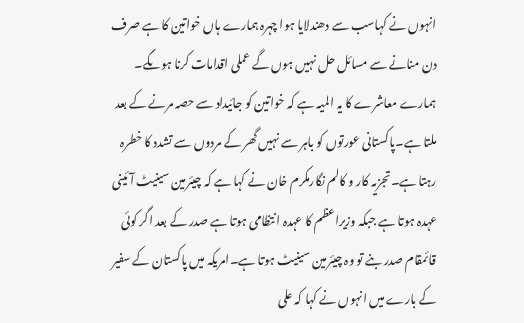انہوں نے کہاسب سے دھندلایا ہوا چہرہ ہمارے ہاں خواتین کا ہے صرف دن منانے سے مسائل حل نہیں ہوں گے عملی اقدامات کرنا ہوںگے۔ ہمارے معاشرے کا یہ المیہ ہے کہ خواتین کو جائیداد سے حصہ مرنے کے بعد ملتا ہے۔پاکستانی عورتوں کو باہر سے نہیں گھر کے مردوں سے تشدد کا خطرہ رہتا ہے۔تجزیہ کار و کالم نگارمکرم خان نے کہا ہے کہ چیئرمین سینیٹ آئینی عہدہ ہوتا ہے جبکہ وزیراعظم کا عہدہ انتظامی ہوتا ہے صدر کے بعد اگر کوئی قائمقام صدر بنے تو وہ چیئرمین سینیٹ ہوتا ہے۔امریکہ میں پاکستان کے سفیر کے بارے میں انہوں نے کہا کہ علی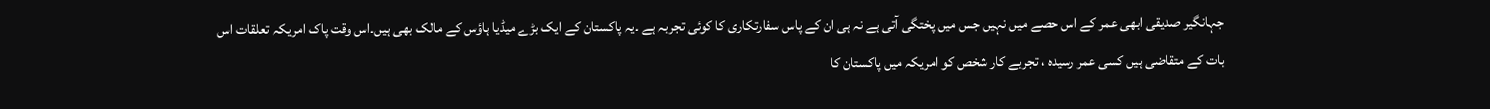جہانگیر صدیقی ابھی عمر کے اس حصے میں نہیں جس میں پختگی آتی ہے نہ ہی ان کے پاس سفارتکاری کا کوئی تجربہ ہے ۔یہ پاکستان کے ایک بڑے میڈیا ہاؤس کے مالک بھی ہیں۔اس وقت پاک امریکہ تعلقات اس بات کے متقاضی ہیں کسی عمر رسیدہ ، تجربے کار شخص کو امریکہ میں پاکستان کا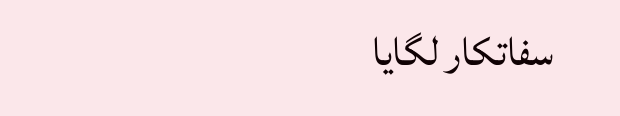سفاتکار لگایا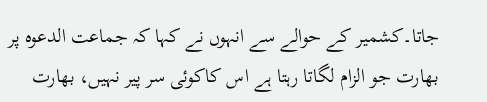جاتا۔کشمیر کے حوالے سے انہوں نے کہا کہ جماعت الدعوہ پر بھارت جو الزام لگاتا رہتا ہے اس کاکوئی سر پیر نہیں، بھارت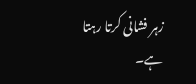زہر فشانی کرتا رہتا ہے۔